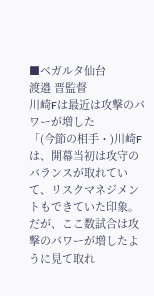■ベガルタ仙台
渡邉 晋監督
川崎Fは最近は攻撃のパワーが増した
「(今節の相手・)川崎Fは、開幕当初は攻守のバランスが取れていて、リスクマネジメントもできていた印象。だが、ここ数試合は攻撃のパワーが増したように見て取れ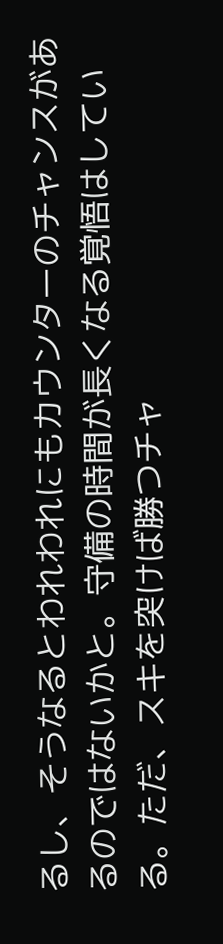るし、そうなるとわれわれにもカウンターのチャンスがあるのではないかと。守備の時間が長くなる覚悟はしている。ただ、スキを突けば勝つチャ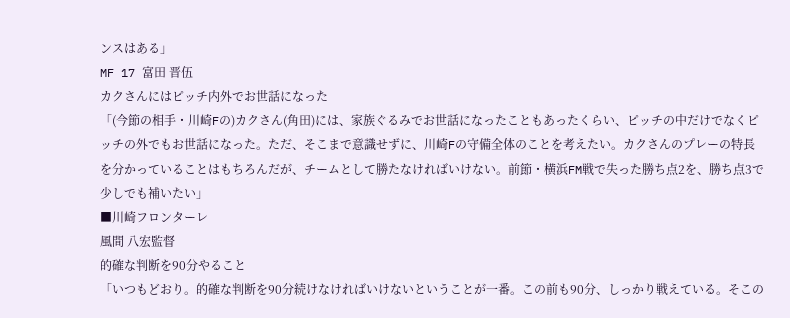ンスはある」
MF 17 富田 晋伍
カクさんにはピッチ内外でお世話になった
「(今節の相手・川崎Fの)カクさん(角田)には、家族ぐるみでお世話になったこともあったくらい、ピッチの中だけでなくピッチの外でもお世話になった。ただ、そこまで意識せずに、川崎Fの守備全体のことを考えたい。カクさんのプレーの特長を分かっていることはもちろんだが、チームとして勝たなければいけない。前節・横浜FM戦で失った勝ち点2を、勝ち点3で少しでも補いたい」
■川崎フロンターレ
風間 八宏監督
的確な判断を90分やること
「いつもどおり。的確な判断を90分続けなければいけないということが一番。この前も90分、しっかり戦えている。そこの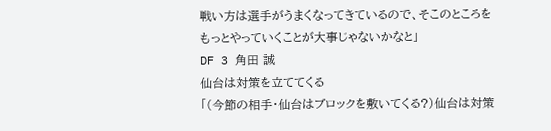戦い方は選手がうまくなってきているので、そこのところをもっとやっていくことが大事じゃないかなと」
DF 3 角田 誠
仙台は対策を立ててくる
「(今節の相手・仙台はブロックを敷いてくる?)仙台は対策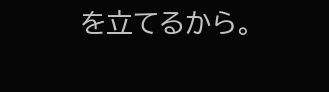を立てるから。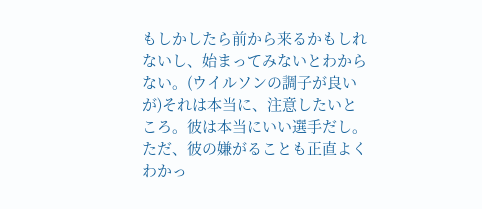もしかしたら前から来るかもしれないし、始まってみないとわからない。(ウイルソンの調子が良いが)それは本当に、注意したいところ。彼は本当にいい選手だし。ただ、彼の嫌がることも正直よくわかっ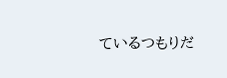ているつもりだ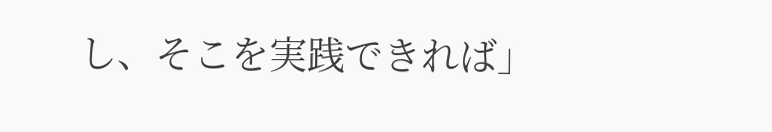し、そこを実践できれば」